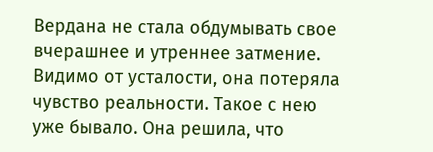Вердана не стала обдумывать свое вчерашнее и утреннее затмение. Видимо от усталости, она потеряла чувство реальности. Такое с нею уже бывало. Она решила, что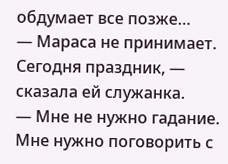обдумает все позже…
— Мараса не принимает. Сегодня праздник, — сказала ей служанка.
— Мне не нужно гадание. Мне нужно поговорить с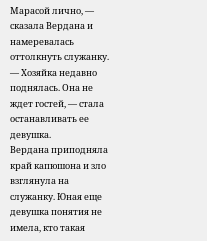Марасой лично, — сказала Вердана и намеревалась оттолкнуть служанку.
— Хозяйка недавно поднялась. Она не ждет гостей, — стала останавливать ее девушка.
Вердана приподняла край капюшона и зло взглянула на служанку. Юная еще девушка понятия не имела, кто такая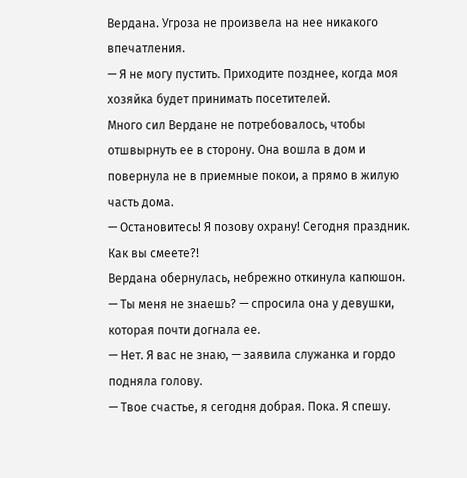Вердана. Угроза не произвела на нее никакого впечатления.
— Я не могу пустить. Приходите позднее, когда моя хозяйка будет принимать посетителей.
Много сил Вердане не потребовалось, чтобы отшвырнуть ее в сторону. Она вошла в дом и повернула не в приемные покои, а прямо в жилую часть дома.
— Остановитесь! Я позову охрану! Сегодня праздник. Как вы смеете?!
Вердана обернулась, небрежно откинула капюшон.
— Ты меня не знаешь? — спросила она у девушки, которая почти догнала ее.
— Нет. Я вас не знаю, — заявила служанка и гордо подняла голову.
— Твое счастье, я сегодня добрая. Пока. Я спешу.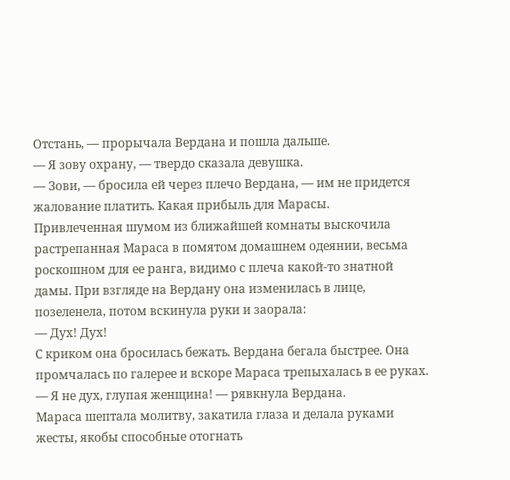Отстань, — прорычала Вердана и пошла дальше.
— Я зову охрану, — твердо сказала девушка.
— Зови, — бросила ей через плечо Вердана, — им не придется жалование платить. Какая прибыль для Марасы.
Привлеченная шумом из ближайшей комнаты выскочила растрепанная Мараса в помятом домашнем одеянии, весьма роскошном для ее ранга, видимо с плеча какой-то знатной дамы. При взгляде на Вердану она изменилась в лице, позеленела, потом вскинула руки и заорала:
— Дух! Дух!
С криком она бросилась бежать. Вердана бегала быстрее. Она промчалась по галерее и вскоре Мараса трепыхалась в ее руках.
— Я не дух, глупая женщина! — рявкнула Вердана.
Мараса шептала молитву, закатила глаза и делала руками жесты, якобы способные отогнать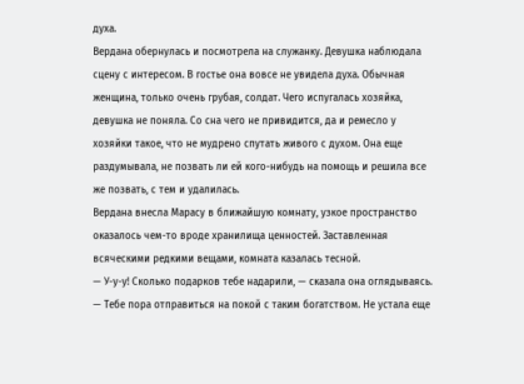духа.
Вердана обернулась и посмотрела на служанку. Девушка наблюдала сцену с интересом. В гостье она вовсе не увидела духа. Обычная женщина, только очень грубая, солдат. Чего испугалась хозяйка, девушка не поняла. Со сна чего не привидится, да и ремесло у хозяйки такое, что не мудрено спутать живого с духом. Она еще раздумывала, не позвать ли ей кого-нибудь на помощь и решила все же позвать, с тем и удалилась.
Вердана внесла Марасу в ближайшую комнату, узкое пространство оказалось чем-то вроде хранилища ценностей. Заставленная всяческими редкими вещами, комната казалась тесной.
— У-у-у! Сколько подарков тебе надарили, — сказала она оглядываясь. — Тебе пора отправиться на покой с таким богатством. Не устала еще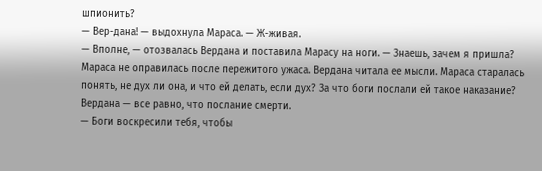шпионить?
— Вер-дана! — выдохнула Мараса. — Ж-живая.
— Вполне, — отозвалась Вердана и поставила Марасу на ноги. — Знаешь, зачем я пришла?
Мараса не оправилась после пережитого ужаса. Вердана читала ее мысли. Мараса старалась понять, не дух ли она, и что ей делать, если дух? За что боги послали ей такое наказание? Вердана — все равно, что послание смерти.
— Боги воскресили тебя, чтобы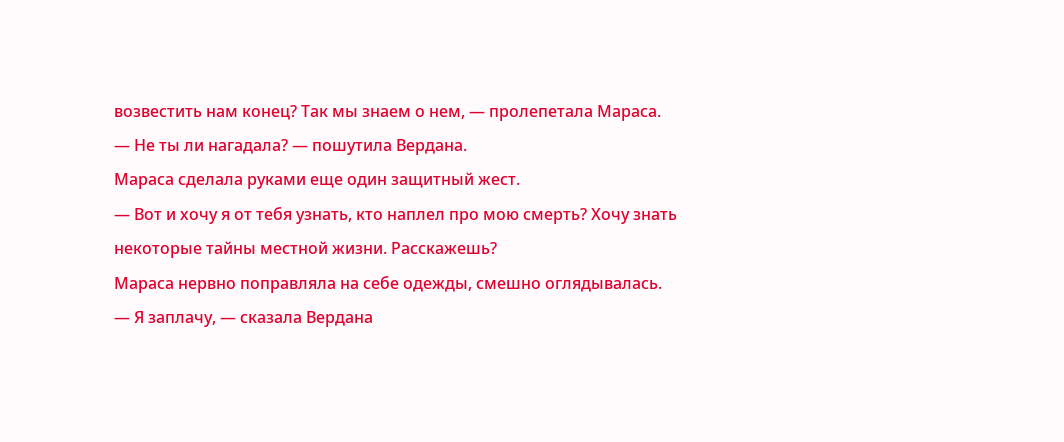возвестить нам конец? Так мы знаем о нем, — пролепетала Мараса.
— Не ты ли нагадала? — пошутила Вердана.
Мараса сделала руками еще один защитный жест.
— Вот и хочу я от тебя узнать, кто наплел про мою смерть? Хочу знать некоторые тайны местной жизни. Расскажешь?
Мараса нервно поправляла на себе одежды, смешно оглядывалась.
— Я заплачу, — сказала Вердана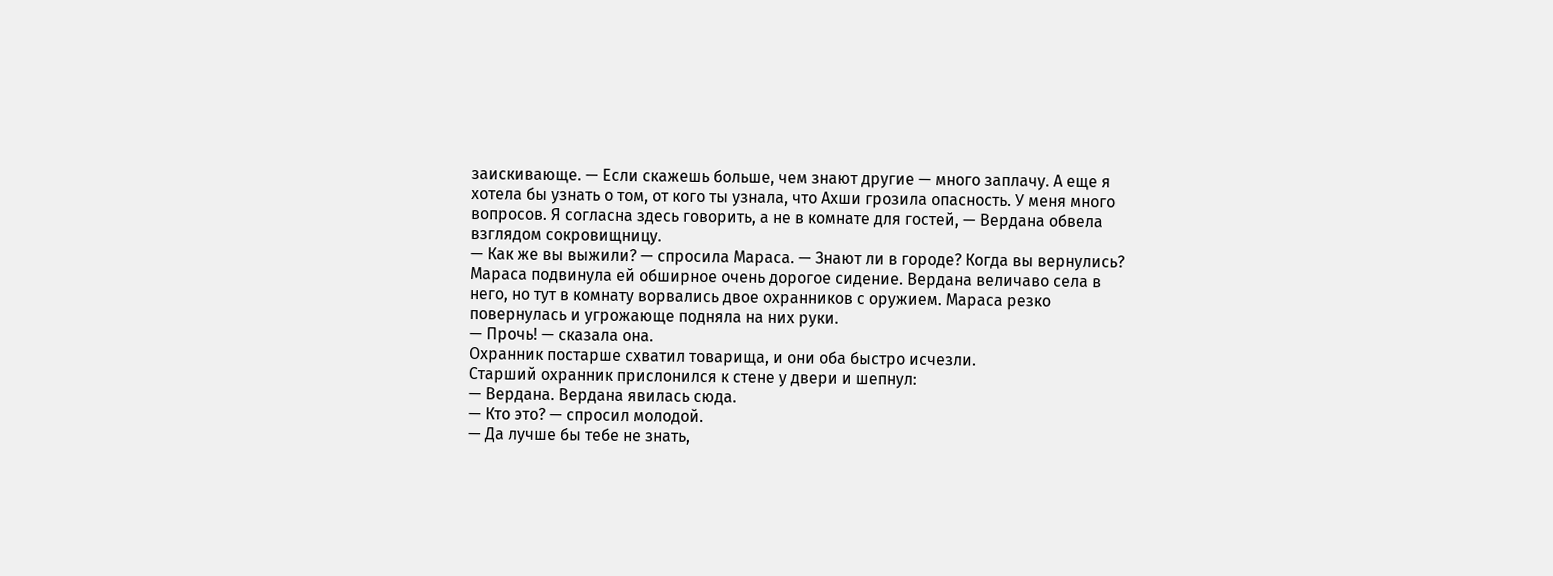заискивающе. — Если скажешь больше, чем знают другие — много заплачу. А еще я хотела бы узнать о том, от кого ты узнала, что Ахши грозила опасность. У меня много вопросов. Я согласна здесь говорить, а не в комнате для гостей, — Вердана обвела взглядом сокровищницу.
— Как же вы выжили? — спросила Мараса. — Знают ли в городе? Когда вы вернулись?
Мараса подвинула ей обширное очень дорогое сидение. Вердана величаво села в него, но тут в комнату ворвались двое охранников с оружием. Мараса резко повернулась и угрожающе подняла на них руки.
— Прочь! — сказала она.
Охранник постарше схватил товарища, и они оба быстро исчезли.
Старший охранник прислонился к стене у двери и шепнул:
— Вердана. Вердана явилась сюда.
— Кто это? — спросил молодой.
— Да лучше бы тебе не знать,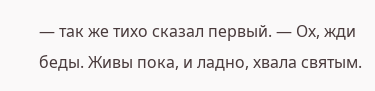— так же тихо сказал первый. — Ох, жди беды. Живы пока, и ладно, хвала святым.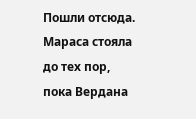Пошли отсюда.
Мараса стояла до тех пор, пока Вердана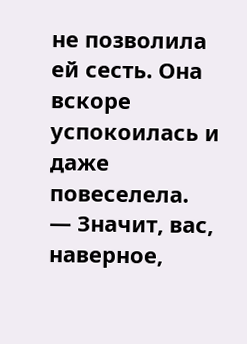не позволила ей сесть. Она вскоре успокоилась и даже повеселела.
— Значит, вас, наверное,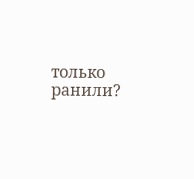только ранили?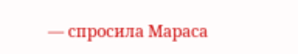— спросила Мараса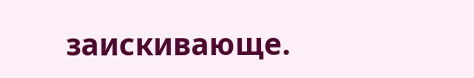заискивающе.